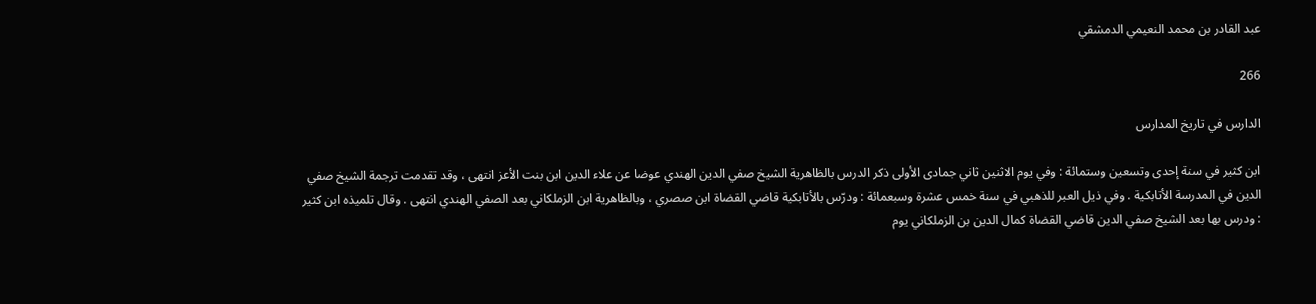عبد القادر بن محمد النعيمي الدمشقي

266

الدارس في تاريخ المدارس

ابن كثير في سنة إحدى وتسعين وستمائة : وفي يوم الاثنين ثاني جمادى الأولى ذكر الدرس بالظاهرية الشيخ صفي الدين الهندي عوضا عن علاء الدين ابن بنت الأعز انتهى ، وقد تقدمت ترجمة الشيخ صفي الدين في المدرسة الأتابكية . وفي ذيل العبر للذهبي في سنة خمس عشرة وسبعمائة : ودرّس بالأتابكية قاضي القضاة ابن صصري ، وبالظاهرية ابن الزملكاني بعد الصفي الهندي انتهى . وقال تلميذه ابن كثير : ودرس بها بعد الشيخ صفي الدين قاضي القضاة كمال الدين بن الزملكاني يوم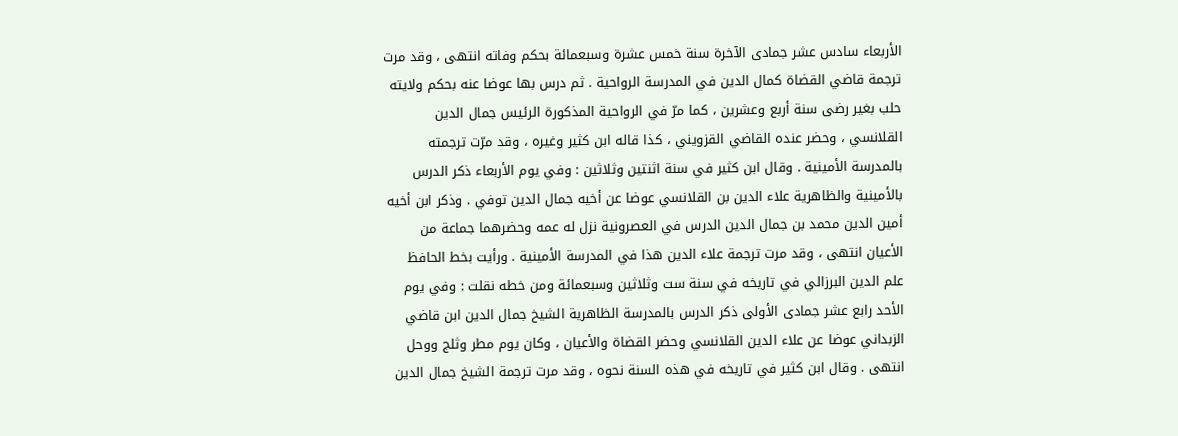الأربعاء سادس عشر جمادى الآخرة سنة خمس عشرة وسبعمائة بحكم وفاته انتهى ، وقد مرت ترجمة قاضي القضاة كمال الدين في المدرسة الرواحية . ثم درس بها عوضا عنه بحكم ولايته حلب بغير رضى سنة أربع وعشرين ، كما مرّ في الرواحية المذكورة الرئيس جمال الدين القلانسي ، وحضر عنده القاضي القزويني ، كذا قاله ابن كثير وغيره ، وقد مرّت ترجمته بالمدرسة الأمينية . وقال ابن كثير في سنة اثنتين وثلاثين : وفي يوم الأربعاء ذكر الدرس بالأمينية والظاهرية علاء الدين بن القلانسي عوضا عن أخيه جمال الدين توفي . وذكر ابن أخيه أمين الدين محمد بن جمال الدين الدرس في العصرونية نزل له عمه وحضرهما جماعة من الأعيان انتهى ، وقد مرت ترجمة علاء الدين هذا في المدرسة الأمينية . ورأيت بخط الحافظ علم الدين البرزالي في تاريخه في سنة ست وثلاثين وسبعمائة ومن خطه نقلت : وفي يوم الأحد رابع عشر جمادى الأولى ذكر الدرس بالمدرسة الظاهرية الشيخ جمال الدين ابن قاضي الزبداني عوضا عن علاء الدين القلانسي وحضر القضاة والأعيان ، وكان يوم مطر وثلج ووحل انتهى . وقال ابن كثير في تاريخه في هذه السنة نحوه ، وقد مرت ترجمة الشيخ جمال الدين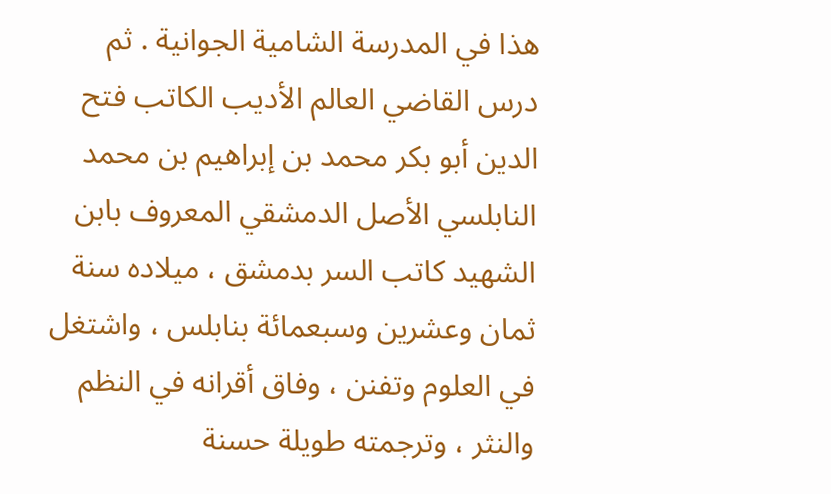هذا في المدرسة الشامية الجوانية . ثم درس القاضي العالم الأديب الكاتب فتح الدين أبو بكر محمد بن إبراهيم بن محمد النابلسي الأصل الدمشقي المعروف بابن الشهيد كاتب السر بدمشق ، ميلاده سنة ثمان وعشرين وسبعمائة بنابلس ، واشتغل في العلوم وتفنن ، وفاق أقرانه في النظم والنثر ، وترجمته طويلة حسنة